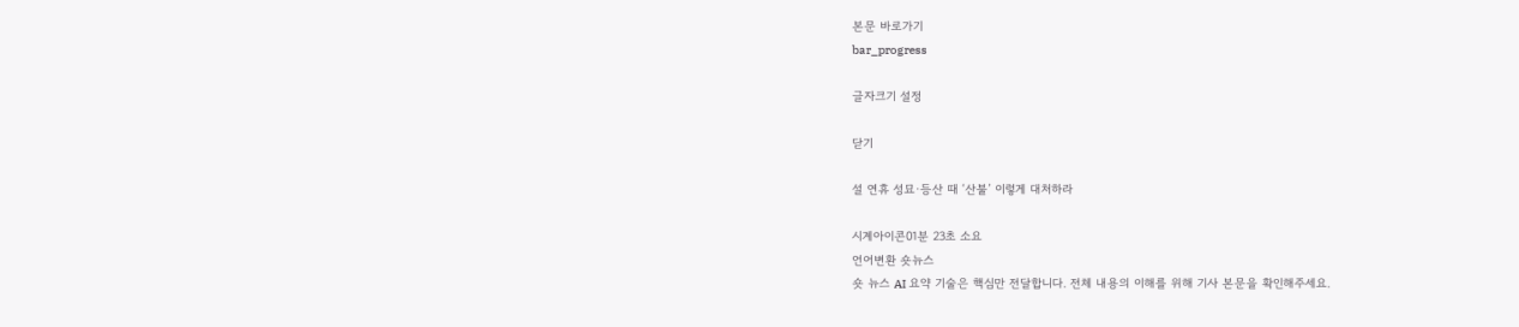본문 바로가기
bar_progress

글자크기 설정

닫기

설 연휴 성묘·등산 때 ‘산불’ 이렇게 대처하라

시계아이콘01분 23초 소요
언어변환 숏뉴스
숏 뉴스 AI 요약 기술은 핵심만 전달합니다. 전체 내용의 이해를 위해 기사 본문을 확인해주세요.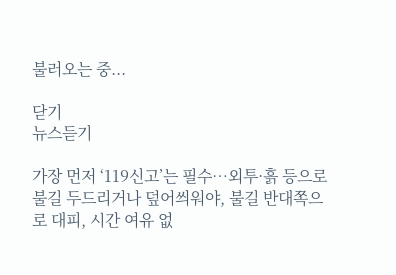불러오는 중...

닫기
뉴스듣기

가장 먼저 ‘119신고’는 필수…외투·흙 등으로 불길 두드리거나 덮어씌워야, 불길 반대쪽으로 대피, 시간 여유 없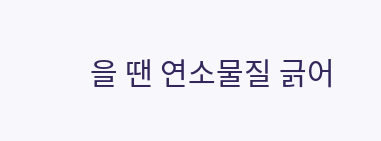을 땐 연소물질 긁어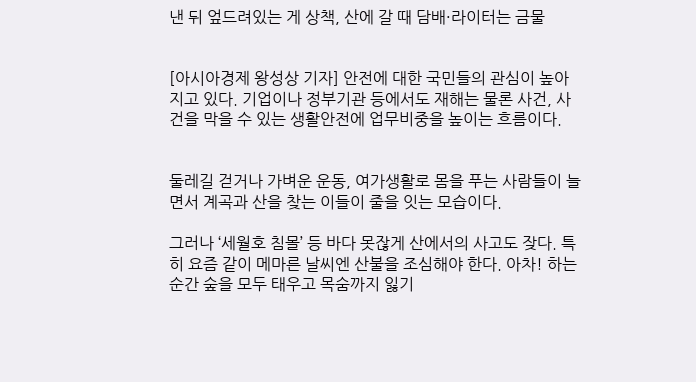낸 뒤 엎드려있는 게 상책, 산에 갈 때 담배·라이터는 금물


[아시아경제 왕성상 기자] 안전에 대한 국민들의 관심이 높아지고 있다. 기업이나 정부기관 등에서도 재해는 물론 사건, 사건을 막을 수 있는 생활안전에 업무비중을 높이는 흐름이다.


둘레길 걷거나 가벼운 운동, 여가생활로 몸을 푸는 사람들이 늘면서 계곡과 산을 찾는 이들이 줄을 잇는 모습이다.

그러나 ‘세월호 침몰’ 등 바다 못잖게 산에서의 사고도 잦다. 특히 요즘 같이 메마른 날씨엔 산불을 조심해야 한다. 아차! 하는 순간 숲을 모두 태우고 목숨까지 잃기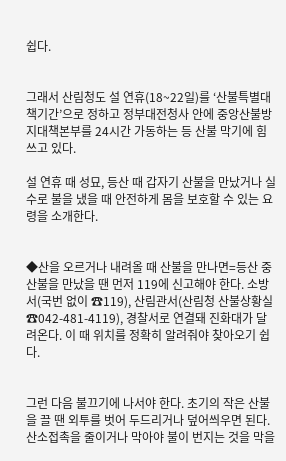쉽다.


그래서 산림청도 설 연휴(18~22일)를 ‘산불특별대책기간’으로 정하고 정부대전청사 안에 중앙산불방지대책본부를 24시간 가동하는 등 산불 막기에 힘쓰고 있다.

설 연휴 때 성묘, 등산 때 갑자기 산불을 만났거나 실수로 불을 냈을 때 안전하게 몸을 보호할 수 있는 요령을 소개한다.


◆산을 오르거나 내려올 때 산불을 만나면=등산 중 산불을 만났을 땐 먼저 119에 신고해야 한다. 소방서(국번 없이 ☎119), 산림관서(산림청 산불상황실 ☎042-481-4119), 경찰서로 연결돼 진화대가 달려온다. 이 때 위치를 정확히 알려줘야 찾아오기 쉽다.


그런 다음 불끄기에 나서야 한다. 초기의 작은 산불을 끌 땐 외투를 벗어 두드리거나 덮어씌우면 된다. 산소접촉을 줄이거나 막아야 불이 번지는 것을 막을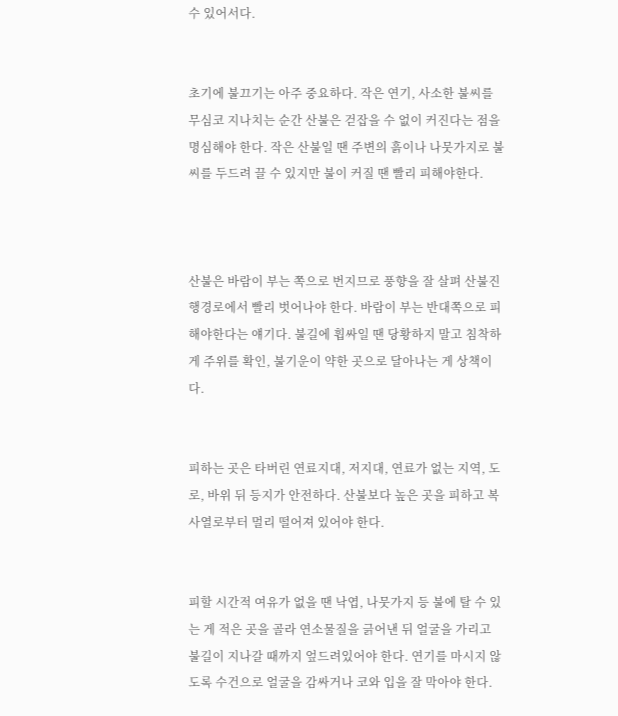수 있어서다.


초기에 불끄기는 아주 중요하다. 작은 연기, 사소한 불씨를 무심코 지나치는 순간 산불은 걷잡을 수 없이 커진다는 점을 명심해야 한다. 작은 산불일 땐 주변의 흙이나 나뭇가지로 불씨를 두드려 끌 수 있지만 불이 커질 땐 빨리 피해야한다.



산불은 바람이 부는 쪽으로 번지므로 풍향을 잘 살펴 산불진행경로에서 빨리 벗어나야 한다. 바람이 부는 반대쪽으로 피해야한다는 얘기다. 불길에 휩싸일 땐 당황하지 말고 침착하게 주위를 확인, 불기운이 약한 곳으로 달아나는 게 상책이다.


피하는 곳은 타버린 연료지대, 저지대, 연료가 없는 지역, 도로, 바위 뒤 등지가 안전하다. 산불보다 높은 곳을 피하고 복사열로부터 멀리 떨어져 있어야 한다.


피할 시간적 여유가 없을 땐 낙엽, 나뭇가지 등 불에 탈 수 있는 게 적은 곳을 골라 연소물질을 긁어낸 뒤 얼굴을 가리고 불길이 지나갈 때까지 엎드려있어야 한다. 연기를 마시지 않도록 수건으로 얼굴을 감싸거나 코와 입을 잘 막아야 한다.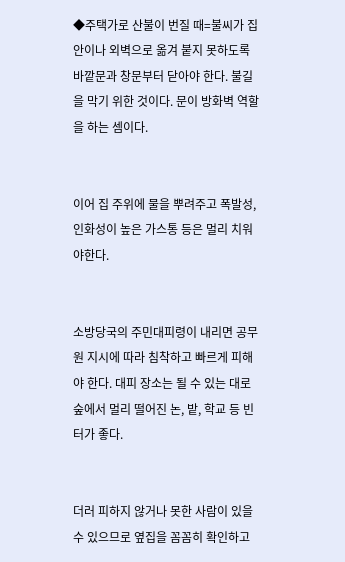◆주택가로 산불이 번질 때=불씨가 집 안이나 외벽으로 옮겨 붙지 못하도록 바깥문과 창문부터 닫아야 한다. 불길을 막기 위한 것이다. 문이 방화벽 역할을 하는 셈이다.


이어 집 주위에 물을 뿌려주고 폭발성, 인화성이 높은 가스통 등은 멀리 치워야한다.


소방당국의 주민대피령이 내리면 공무원 지시에 따라 침착하고 빠르게 피해야 한다. 대피 장소는 될 수 있는 대로 숲에서 멀리 떨어진 논, 밭, 학교 등 빈터가 좋다.


더러 피하지 않거나 못한 사람이 있을 수 있으므로 옆집을 꼼꼼히 확인하고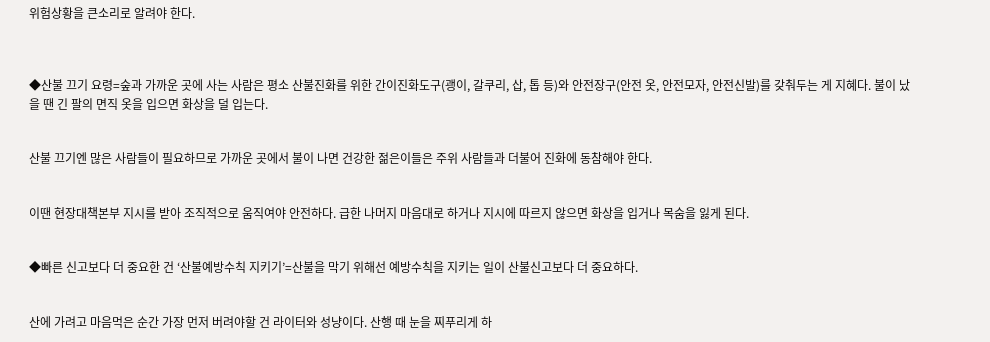위험상황을 큰소리로 알려야 한다.



◆산불 끄기 요령=숲과 가까운 곳에 사는 사람은 평소 산불진화를 위한 간이진화도구(괭이, 갈쿠리, 삽, 톱 등)와 안전장구(안전 옷, 안전모자, 안전신발)를 갖춰두는 게 지혜다. 불이 났을 땐 긴 팔의 면직 옷을 입으면 화상을 덜 입는다.


산불 끄기엔 많은 사람들이 필요하므로 가까운 곳에서 불이 나면 건강한 젊은이들은 주위 사람들과 더불어 진화에 동참해야 한다.


이땐 현장대책본부 지시를 받아 조직적으로 움직여야 안전하다. 급한 나머지 마음대로 하거나 지시에 따르지 않으면 화상을 입거나 목숨을 잃게 된다.


◆빠른 신고보다 더 중요한 건 ‘산불예방수칙 지키기’=산불을 막기 위해선 예방수칙을 지키는 일이 산불신고보다 더 중요하다.


산에 가려고 마음먹은 순간 가장 먼저 버려야할 건 라이터와 성냥이다. 산행 때 눈을 찌푸리게 하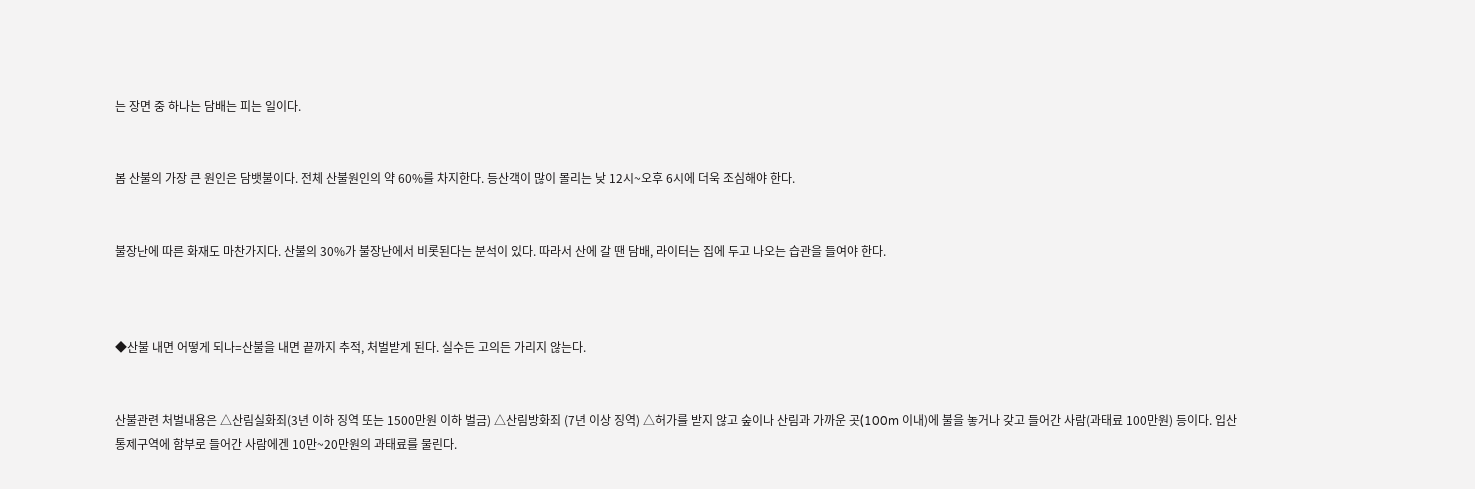는 장면 중 하나는 담배는 피는 일이다.


봄 산불의 가장 큰 원인은 담뱃불이다. 전체 산불원인의 약 60%를 차지한다. 등산객이 많이 몰리는 낮 12시~오후 6시에 더욱 조심해야 한다.


불장난에 따른 화재도 마찬가지다. 산불의 30%가 불장난에서 비롯된다는 분석이 있다. 따라서 산에 갈 땐 담배, 라이터는 집에 두고 나오는 습관을 들여야 한다.



◆산불 내면 어떻게 되나=산불을 내면 끝까지 추적, 처벌받게 된다. 실수든 고의든 가리지 않는다.


산불관련 처벌내용은 △산림실화죄(3년 이하 징역 또는 1500만원 이하 벌금) △산림방화죄 (7년 이상 징역) △허가를 받지 않고 숲이나 산림과 가까운 곳(100m 이내)에 불을 놓거나 갖고 들어간 사람(과태료 100만원) 등이다. 입산통제구역에 함부로 들어간 사람에겐 10만~20만원의 과태료를 물린다.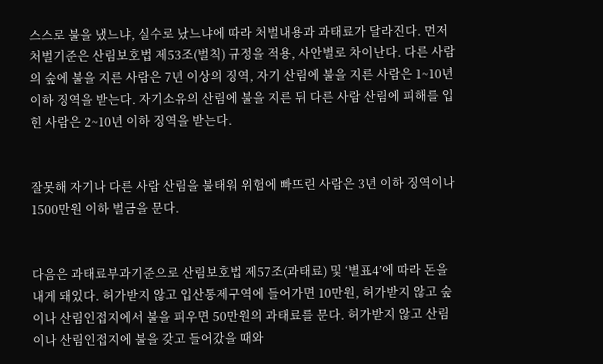스스로 불을 냈느냐, 실수로 났느냐에 따라 처벌내용과 과태료가 달라진다. 먼저 처벌기준은 산림보호법 제53조(벌칙) 규정을 적용, 사안별로 차이난다. 다른 사람의 숲에 불을 지른 사람은 7년 이상의 징역, 자기 산림에 불을 지른 사람은 1~10년 이하 징역을 받는다. 자기소유의 산림에 불을 지른 뒤 다른 사람 산림에 피해를 입힌 사람은 2~10년 이하 징역을 받는다.


잘못해 자기나 다른 사람 산림을 불태워 위험에 빠뜨린 사람은 3년 이하 징역이나 1500만원 이하 벌금을 문다.


다음은 과태료부과기준으로 산림보호법 제57조(과태료) 및 ‘별표4’에 따라 돈을 내게 돼있다. 허가받지 않고 입산통제구역에 들어가면 10만원, 허가받지 않고 숲이나 산림인접지에서 불을 피우면 50만원의 과태료를 문다. 허가받지 않고 산림이나 산림인접지에 불을 갖고 들어갔을 때와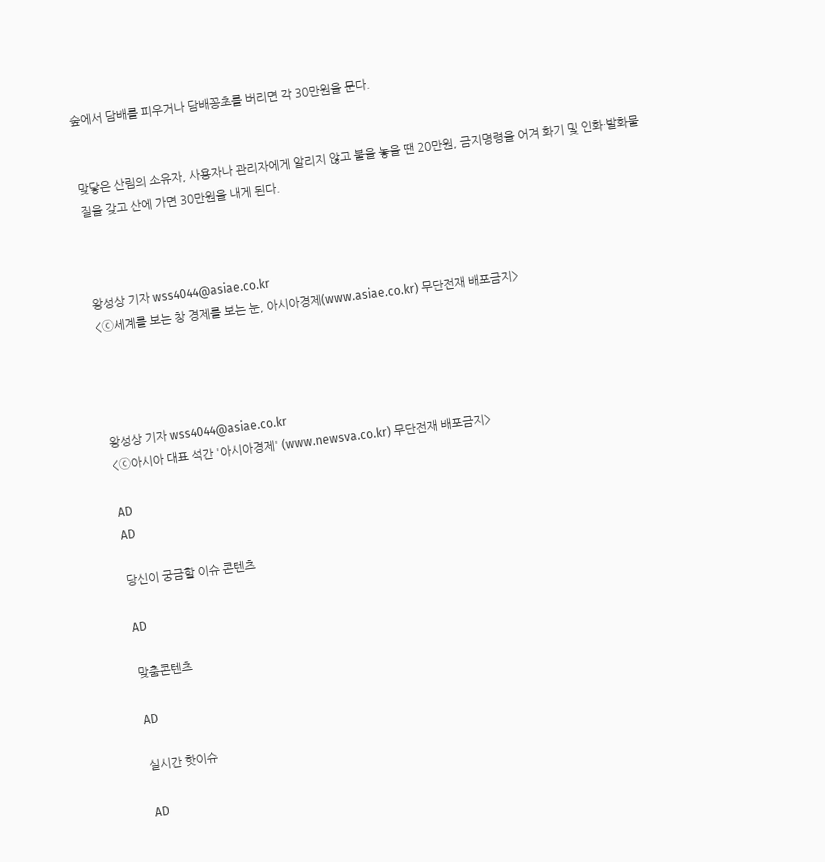숲에서 담배를 피우거나 담배꽁초를 버리면 각 30만원을 문다.


맞닿은 산림의 소유자, 사용자나 관리자에게 알리지 않고 불을 놓을 땐 20만원, 금지명령을 어겨 화기 및 인화·발화물질을 갖고 산에 가면 30만원을 내게 된다.



왕성상 기자 wss4044@asiae.co.kr
<ⓒ세계를 보는 창 경제를 보는 눈, 아시아경제(www.asiae.co.kr) 무단전재 배포금지>




왕성상 기자 wss4044@asiae.co.kr
<ⓒ아시아 대표 석간 '아시아경제' (www.newsva.co.kr) 무단전재 배포금지>

AD
AD

당신이 궁금할 이슈 콘텐츠

AD

맞춤콘텐츠

AD

실시간 핫이슈

AD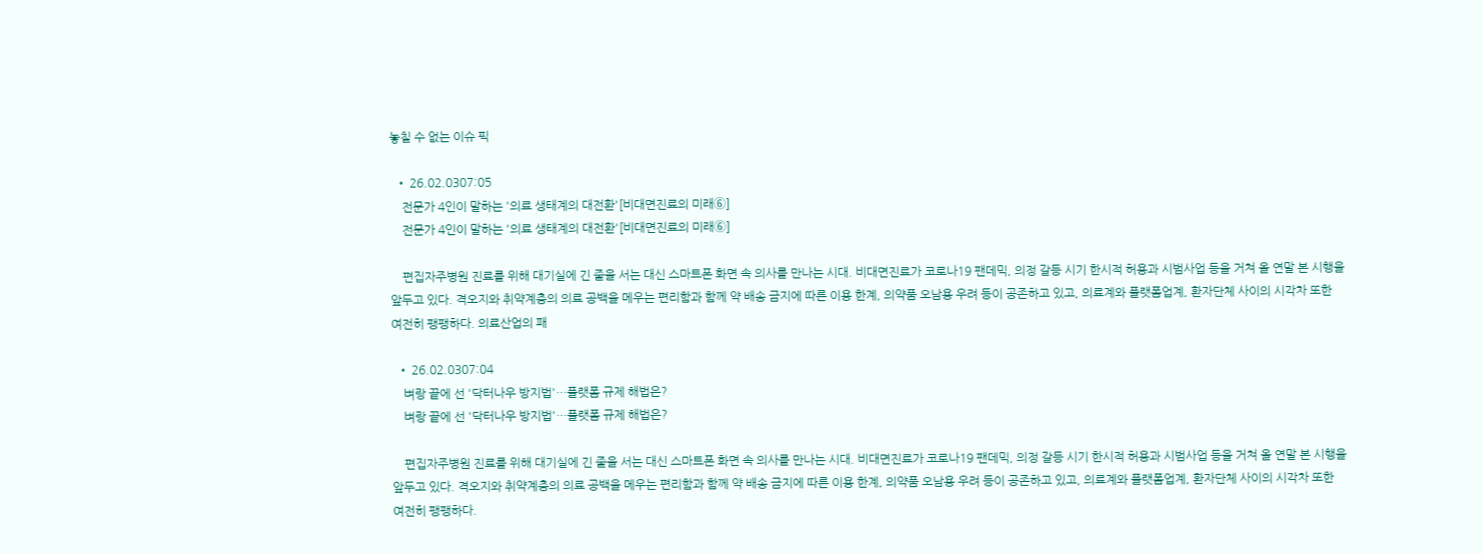놓칠 수 없는 이슈 픽

  • 26.02.0307:05
    전문가 4인이 말하는 '의료 생태계의 대전환'[비대면진료의 미래⑥]
    전문가 4인이 말하는 '의료 생태계의 대전환'[비대면진료의 미래⑥]

    편집자주병원 진료를 위해 대기실에 긴 줄을 서는 대신 스마트폰 화면 속 의사를 만나는 시대. 비대면진료가 코로나19 팬데믹, 의정 갈등 시기 한시적 허용과 시범사업 등을 거쳐 올 연말 본 시행을 앞두고 있다. 격오지와 취약계층의 의료 공백을 메우는 편리함과 함께 약 배송 금지에 따른 이용 한계, 의약품 오남용 우려 등이 공존하고 있고, 의료계와 플랫폼업계, 환자단체 사이의 시각차 또한 여전히 팽팽하다. 의료산업의 패

  • 26.02.0307:04
    벼랑 끝에 선 '닥터나우 방지법'…플랫폼 규제 해법은?
    벼랑 끝에 선 '닥터나우 방지법'…플랫폼 규제 해법은?

    편집자주병원 진료를 위해 대기실에 긴 줄을 서는 대신 스마트폰 화면 속 의사를 만나는 시대. 비대면진료가 코로나19 팬데믹, 의정 갈등 시기 한시적 허용과 시범사업 등을 거쳐 올 연말 본 시행을 앞두고 있다. 격오지와 취약계층의 의료 공백을 메우는 편리함과 함께 약 배송 금지에 따른 이용 한계, 의약품 오남용 우려 등이 공존하고 있고, 의료계와 플랫폼업계, 환자단체 사이의 시각차 또한 여전히 팽팽하다.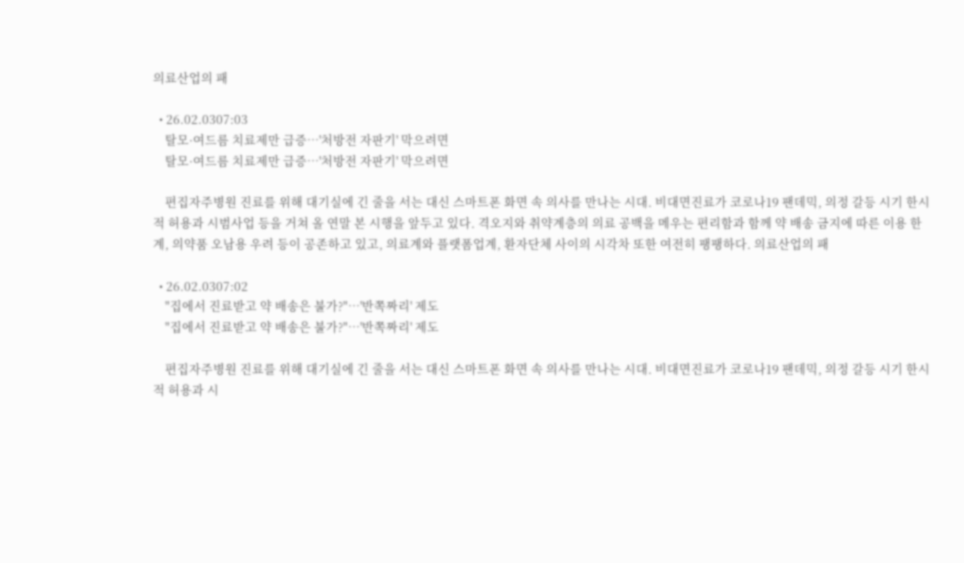의료산업의 패

  • 26.02.0307:03
    탈모·여드름 치료제만 급증…'처방전 자판기' 막으려면
    탈모·여드름 치료제만 급증…'처방전 자판기' 막으려면

    편집자주병원 진료를 위해 대기실에 긴 줄을 서는 대신 스마트폰 화면 속 의사를 만나는 시대. 비대면진료가 코로나19 팬데믹, 의정 갈등 시기 한시적 허용과 시범사업 등을 거쳐 올 연말 본 시행을 앞두고 있다. 격오지와 취약계층의 의료 공백을 메우는 편리함과 함께 약 배송 금지에 따른 이용 한계, 의약품 오남용 우려 등이 공존하고 있고, 의료계와 플랫폼업계, 환자단체 사이의 시각차 또한 여전히 팽팽하다. 의료산업의 패

  • 26.02.0307:02
    "집에서 진료받고 약 배송은 불가?"…'반쪽짜리' 제도
    "집에서 진료받고 약 배송은 불가?"…'반쪽짜리' 제도

    편집자주병원 진료를 위해 대기실에 긴 줄을 서는 대신 스마트폰 화면 속 의사를 만나는 시대. 비대면진료가 코로나19 팬데믹, 의정 갈등 시기 한시적 허용과 시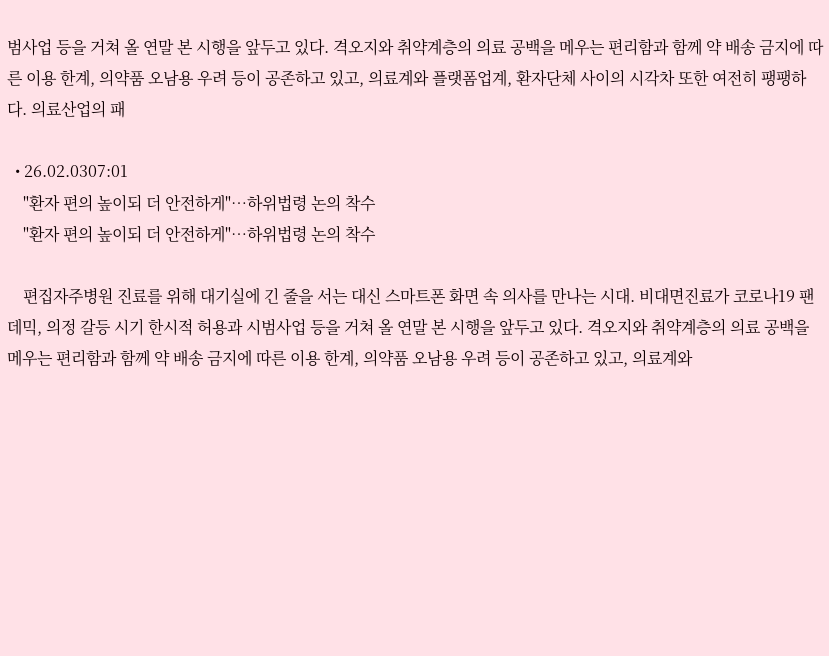범사업 등을 거쳐 올 연말 본 시행을 앞두고 있다. 격오지와 취약계층의 의료 공백을 메우는 편리함과 함께 약 배송 금지에 따른 이용 한계, 의약품 오남용 우려 등이 공존하고 있고, 의료계와 플랫폼업계, 환자단체 사이의 시각차 또한 여전히 팽팽하다. 의료산업의 패

  • 26.02.0307:01
    "환자 편의 높이되 더 안전하게"…하위법령 논의 착수
    "환자 편의 높이되 더 안전하게"…하위법령 논의 착수

    편집자주병원 진료를 위해 대기실에 긴 줄을 서는 대신 스마트폰 화면 속 의사를 만나는 시대. 비대면진료가 코로나19 팬데믹, 의정 갈등 시기 한시적 허용과 시범사업 등을 거쳐 올 연말 본 시행을 앞두고 있다. 격오지와 취약계층의 의료 공백을 메우는 편리함과 함께 약 배송 금지에 따른 이용 한계, 의약품 오남용 우려 등이 공존하고 있고, 의료계와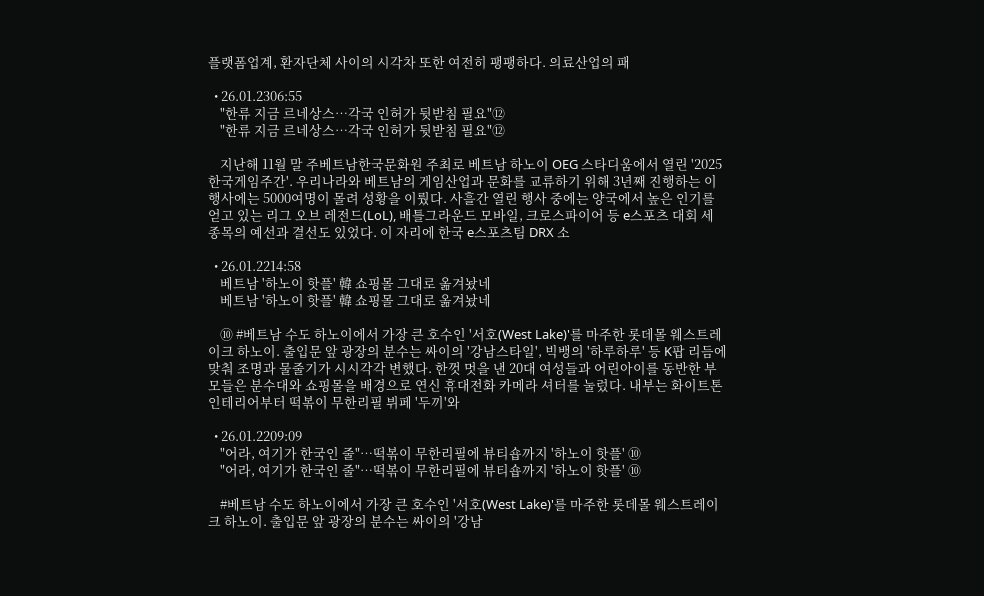플랫폼업계, 환자단체 사이의 시각차 또한 여전히 팽팽하다. 의료산업의 패

  • 26.01.2306:55
    "한류 지금 르네상스…각국 인허가 뒷받침 필요"⑫
    "한류 지금 르네상스…각국 인허가 뒷받침 필요"⑫

    지난해 11월 말 주베트남한국문화원 주최로 베트남 하노이 OEG 스타디움에서 열린 '2025 한국게임주간'. 우리나라와 베트남의 게임산업과 문화를 교류하기 위해 3년째 진행하는 이 행사에는 5000여명이 몰려 성황을 이뤘다. 사흘간 열린 행사 중에는 양국에서 높은 인기를 얻고 있는 리그 오브 레전드(LoL), 배틀그라운드 모바일, 크로스파이어 등 e스포츠 대회 세 종목의 예선과 결선도 있었다. 이 자리에 한국 e스포츠팀 DRX 소

  • 26.01.2214:58
    베트남 '하노이 핫플' 韓 쇼핑몰 그대로 옮겨놨네
    베트남 '하노이 핫플' 韓 쇼핑몰 그대로 옮겨놨네

    ⑩ #베트남 수도 하노이에서 가장 큰 호수인 '서호(West Lake)'를 마주한 롯데몰 웨스트레이크 하노이. 출입문 앞 광장의 분수는 싸이의 '강남스타일', 빅뱅의 '하루하루' 등 K팝 리듬에 맞춰 조명과 물줄기가 시시각각 변했다. 한껏 멋을 낸 20대 여성들과 어린아이를 동반한 부모들은 분수대와 쇼핑몰을 배경으로 연신 휴대전화 카메라 셔터를 눌렀다. 내부는 화이트톤 인테리어부터 떡볶이 무한리필 뷔페 '두끼'와

  • 26.01.2209:09
    "어라, 여기가 한국인 줄"…떡볶이 무한리필에 뷰티숍까지 '하노이 핫플' ⑩
    "어라, 여기가 한국인 줄"…떡볶이 무한리필에 뷰티숍까지 '하노이 핫플' ⑩

    #베트남 수도 하노이에서 가장 큰 호수인 '서호(West Lake)'를 마주한 롯데몰 웨스트레이크 하노이. 출입문 앞 광장의 분수는 싸이의 '강남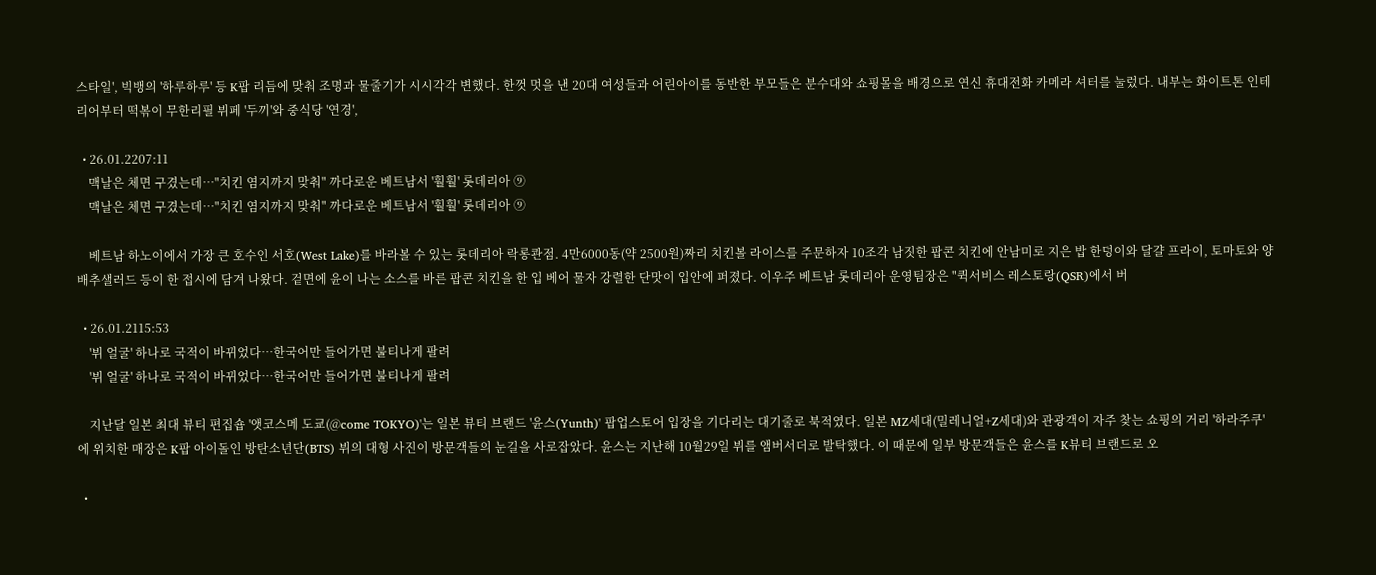스타일', 빅뱅의 '하루하루' 등 K팝 리듬에 맞춰 조명과 물줄기가 시시각각 변했다. 한껏 멋을 낸 20대 여성들과 어린아이를 동반한 부모들은 분수대와 쇼핑몰을 배경으로 연신 휴대전화 카메라 셔터를 눌렀다. 내부는 화이트톤 인테리어부터 떡볶이 무한리필 뷔페 '두끼'와 중식당 '연경',

  • 26.01.2207:11
    맥날은 체면 구겼는데…"치킨 염지까지 맞춰" 까다로운 베트남서 '훨훨' 롯데리아 ⑨
    맥날은 체면 구겼는데…"치킨 염지까지 맞춰" 까다로운 베트남서 '훨훨' 롯데리아 ⑨

    베트남 하노이에서 가장 큰 호수인 서호(West Lake)를 바라볼 수 있는 롯데리아 락롱콴점. 4만6000동(약 2500원)짜리 치킨볼 라이스를 주문하자 10조각 남짓한 팝콘 치킨에 안남미로 지은 밥 한덩이와 달걀 프라이, 토마토와 양배추샐러드 등이 한 접시에 담겨 나왔다. 겉면에 윤이 나는 소스를 바른 팝콘 치킨을 한 입 베어 물자 강렬한 단맛이 입안에 퍼졌다. 이우주 베트남 롯데리아 운영팀장은 "퀵서비스 레스토랑(QSR)에서 버

  • 26.01.2115:53
    '뷔 얼굴' 하나로 국적이 바뀌었다…한국어만 들어가면 불티나게 팔려
    '뷔 얼굴' 하나로 국적이 바뀌었다…한국어만 들어가면 불티나게 팔려

    지난달 일본 최대 뷰티 편집숍 '앳코스메 도쿄(@come TOKYO)'는 일본 뷰티 브랜드 '윤스(Yunth)' 팝업스토어 입장을 기다리는 대기줄로 북적였다. 일본 MZ세대(밀레니얼+Z세대)와 관광객이 자주 찾는 쇼핑의 거리 '하라주쿠'에 위치한 매장은 K팝 아이돌인 방탄소년단(BTS) 뷔의 대형 사진이 방문객들의 눈길을 사로잡았다. 윤스는 지난해 10월29일 뷔를 앰버서더로 발탁했다. 이 때문에 일부 방문객들은 윤스를 K뷰티 브랜드로 오

  •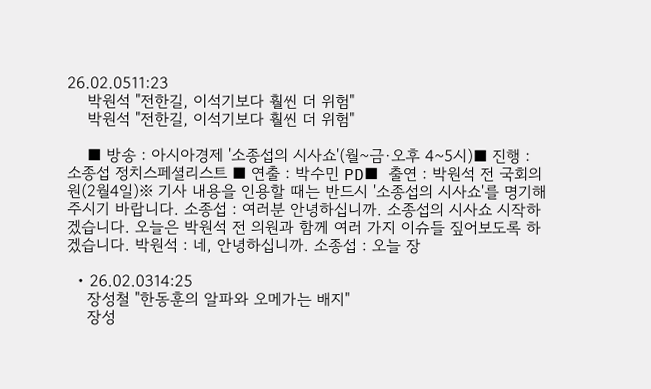26.02.0511:23
    박원석 "전한길, 이석기보다 훨씬 더 위험"
    박원석 "전한길, 이석기보다 훨씬 더 위험"

    ■ 방송 : 아시아경제 '소종섭의 시사쇼'(월~금·오후 4~5시)■ 진행 : 소종섭 정치스페셜리스트 ■ 연출 : 박수민 PD■ 출연 : 박원석 전 국회의원(2월4일)※ 기사 내용을 인용할 때는 반드시 '소종섭의 시사쇼'를 명기해 주시기 바랍니다. 소종섭 : 여러분 안녕하십니까. 소종섭의 시사쇼 시작하겠습니다. 오늘은 박원석 전 의원과 함께 여러 가지 이슈들 짚어보도록 하겠습니다. 박원석 : 네, 안녕하십니까. 소종섭 : 오늘 장

  • 26.02.0314:25
    장성철 "한동훈의 알파와 오메가는 배지"
    장성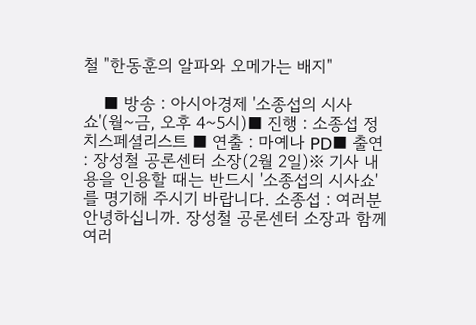철 "한동훈의 알파와 오메가는 배지"

    ■ 방송 : 아시아경제 '소종섭의 시사쇼'(월~금, 오후 4~5시)■ 진행 : 소종섭 정치스페셜리스트 ■ 연출 : 마예나 PD■ 출연 : 장성철 공론센터 소장(2월 2일)※ 기사 내용을 인용할 때는 반드시 '소종섭의 시사쇼'를 명기해 주시기 바랍니다. 소종섭 : 여러분 안녕하십니까. 장성철 공론센터 소장과 함께 여러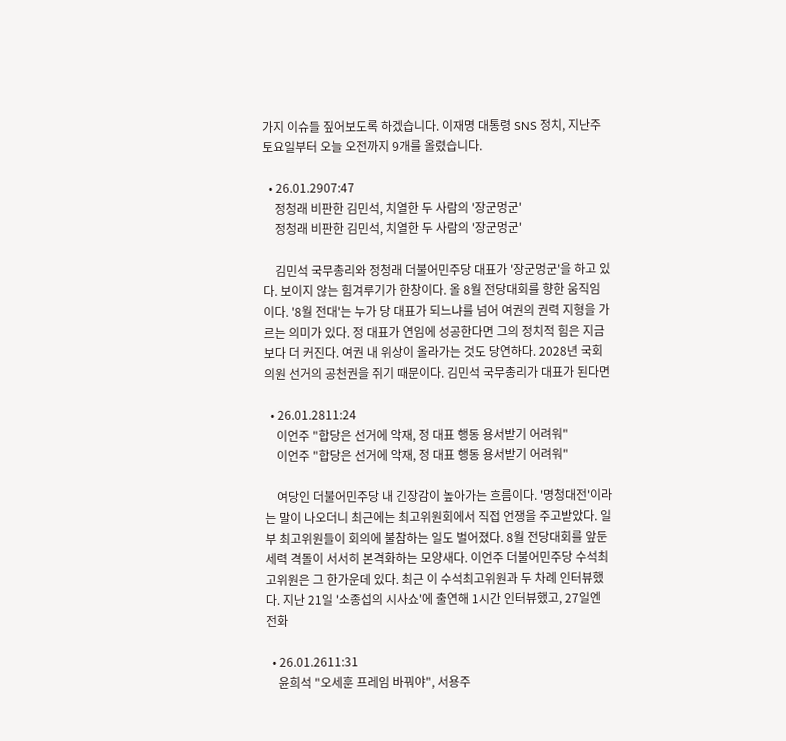가지 이슈들 짚어보도록 하겠습니다. 이재명 대통령 SNS 정치, 지난주 토요일부터 오늘 오전까지 9개를 올렸습니다.

  • 26.01.2907:47
    정청래 비판한 김민석, 치열한 두 사람의 '장군멍군'
    정청래 비판한 김민석, 치열한 두 사람의 '장군멍군'

    김민석 국무총리와 정청래 더불어민주당 대표가 '장군멍군'을 하고 있다. 보이지 않는 힘겨루기가 한창이다. 올 8월 전당대회를 향한 움직임이다. '8월 전대'는 누가 당 대표가 되느냐를 넘어 여권의 권력 지형을 가르는 의미가 있다. 정 대표가 연임에 성공한다면 그의 정치적 힘은 지금보다 더 커진다. 여권 내 위상이 올라가는 것도 당연하다. 2028년 국회의원 선거의 공천권을 쥐기 때문이다. 김민석 국무총리가 대표가 된다면

  • 26.01.2811:24
    이언주 "합당은 선거에 악재, 정 대표 행동 용서받기 어려워"
    이언주 "합당은 선거에 악재, 정 대표 행동 용서받기 어려워"

    여당인 더불어민주당 내 긴장감이 높아가는 흐름이다. '명청대전'이라는 말이 나오더니 최근에는 최고위원회에서 직접 언쟁을 주고받았다. 일부 최고위원들이 회의에 불참하는 일도 벌어졌다. 8월 전당대회를 앞둔 세력 격돌이 서서히 본격화하는 모양새다. 이언주 더불어민주당 수석최고위원은 그 한가운데 있다. 최근 이 수석최고위원과 두 차례 인터뷰했다. 지난 21일 '소종섭의 시사쇼'에 출연해 1시간 인터뷰했고, 27일엔 전화

  • 26.01.2611:31
    윤희석 "오세훈 프레임 바꿔야", 서용주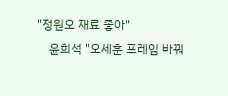"정원오 재료 좋아"
    윤희석 "오세훈 프레임 바꿔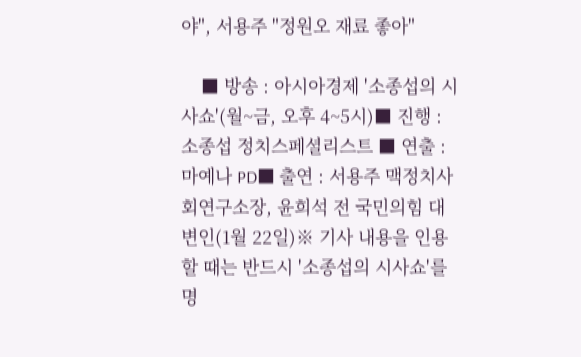야", 서용주 "정원오 재료 좋아"

    ■ 방송 : 아시아경제 '소종섭의 시사쇼'(월~금, 오후 4~5시)■ 진행 : 소종섭 정치스페셜리스트 ■ 연출 : 마예나 PD■ 출연 : 서용주 맥정치사회연구소장, 윤희석 전 국민의힘 대변인(1월 22일)※ 기사 내용을 인용할 때는 반드시 '소종섭의 시사쇼'를 명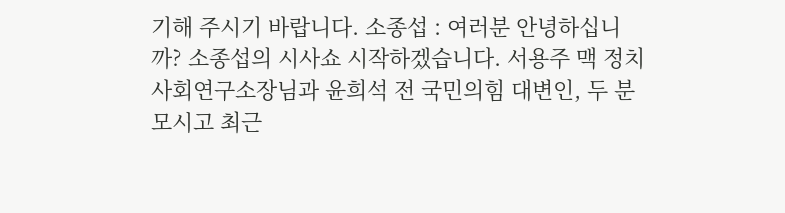기해 주시기 바랍니다. 소종섭 : 여러분 안녕하십니까? 소종섭의 시사쇼 시작하겠습니다. 서용주 맥 정치사회연구소장님과 윤희석 전 국민의힘 대변인, 두 분 모시고 최근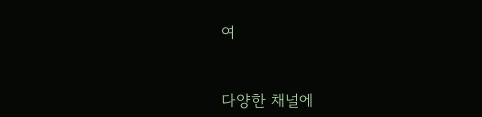여


다양한 채널에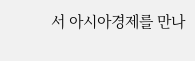서 아시아경제를 만나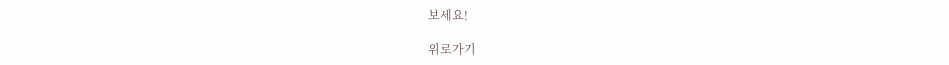보세요!

위로가기